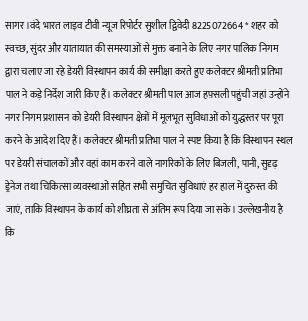सागर।वंदे भारत लाइव टीवी न्यूज रिपोर्टर सुशील द्विवेदी 8225072664 * शहर को स्वच्छ, सुंदर और यातायात की समस्याओं से मुक्त बनाने के लिए नगर पालिक निगम द्वारा चलाए जा रहे डेयरी विस्थापन कार्य की समीक्षा करते हुए कलेक्टर श्रीमती प्रतिभा पाल ने कड़े निर्देश जारी किए हैं। कलेक्टर श्रीमती पाल आज हफ़्सली पहुंची जहां उन्होंने नगर निगम प्रशासन को डेयरी विस्थापन क्षेत्रों में मूलभूत सुविधाओं को युद्धस्तर पर पूरा करने के आदेश दिए हैं। कलेक्टर श्रीमती प्रतिभा पाल ने स्पष्ट किया है कि विस्थापन स्थल पर डेयरी संचालकों और वहां काम करने वाले नागरिकों के लिए बिजली, पानी, सुदृढ़ ड्रेनेज तथा चिकित्सा व्यवस्थाओं सहित सभी समुचित सुविधाएं हर हाल में दुरुस्त की जाएं, ताकि विस्थापन के कार्य को शीघ्रता से अंतिम रूप दिया जा सके। उल्लेखनीय है कि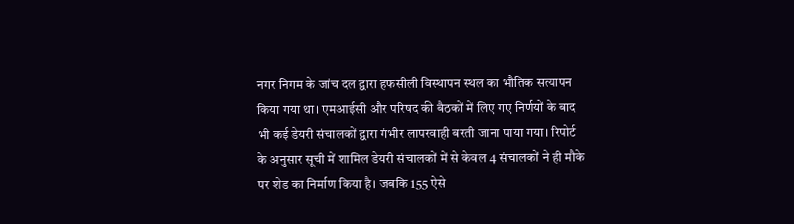नगर निगम के जांच दल द्वारा हफसीली विस्थापन स्थल का भौतिक सत्यापन किया गया था। एमआईसी और परिषद की बैठकों में लिए गए निर्णयों के बाद भी कई डेयरी संचालकों द्वारा गंभीर लापरवाही बरती जाना पाया गया। रिपोर्ट के अनुसार सूची में शामिल डेयरी संचालकों में से केवल 4 संचालकों ने ही मौके पर शेड का निर्माण किया है। जबकि 155 ऐसे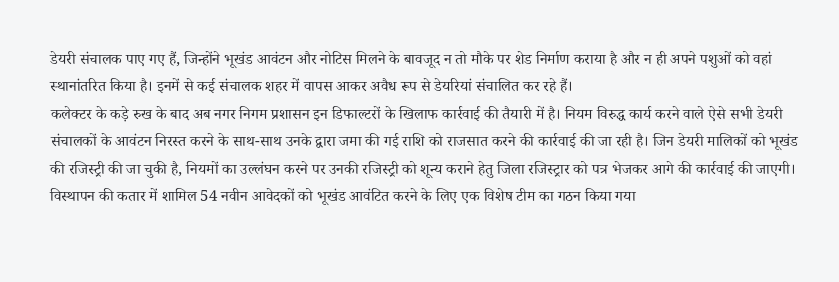डेयरी संचालक पाए गए हैं, जिन्होंने भूखंड आवंटन और नोटिस मिलने के बावजूद न तो मौके पर शेड निर्माण कराया है और न ही अपने पशुओं को वहां स्थानांतरित किया है। इनमें से कई संचालक शहर में वापस आकर अवैध रूप से डेयरियां संचालित कर रहे हैं।
कलेक्टर के कड़े रुख के बाद अब नगर निगम प्रशासन इन डिफाल्टरों के खिलाफ कार्रवाई की तैयारी में है। नियम विरुद्ध कार्य करने वाले ऐसे सभी डेयरी संचालकों के आवंटन निरस्त करने के साथ-साथ उनके द्वारा जमा की गई राशि को राजसात करने की कार्रवाई की जा रही है। जिन डेयरी मालिकों को भूखंड की रजिस्ट्री की जा चुकी है, नियमों का उल्लंघन करने पर उनकी रजिस्ट्री को शून्य कराने हेतु जिला रजिस्ट्रार को पत्र भेजकर आगे की कार्रवाई की जाएगी। विस्थापन की कतार में शामिल 54 नवीन आवेदकों को भूखंड आवंटित करने के लिए एक विशेष टीम का गठन किया गया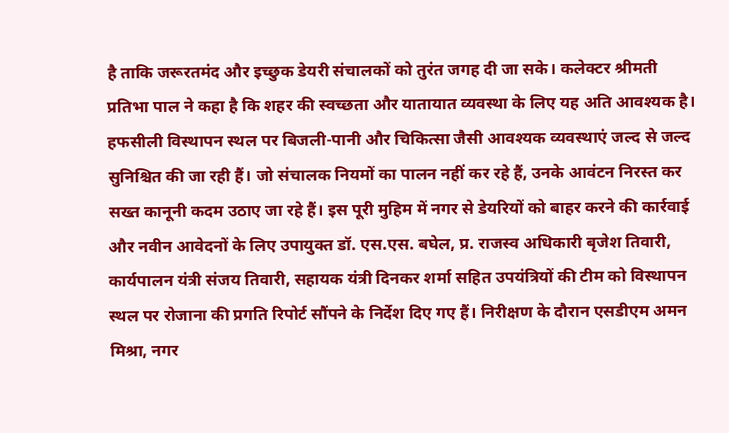है ताकि जरूरतमंद और इच्छुक डेयरी संचालकों को तुरंत जगह दी जा सके। कलेक्टर श्रीमती प्रतिभा पाल ने कहा है कि शहर की स्वच्छता और यातायात व्यवस्था के लिए यह अति आवश्यक है। हफसीली विस्थापन स्थल पर बिजली-पानी और चिकित्सा जैसी आवश्यक व्यवस्थाएं जल्द से जल्द सुनिश्चित की जा रही हैं। जो संचालक नियमों का पालन नहीं कर रहे हैं, उनके आवंटन निरस्त कर सख्त कानूनी कदम उठाए जा रहे हैं। इस पूरी मुहिम में नगर से डेयरियों को बाहर करने की कार्रवाई और नवीन आवेदनों के लिए उपायुक्त डॉ. एस.एस. बघेल, प्र. राजस्व अधिकारी बृजेश तिवारी, कार्यपालन यंत्री संजय तिवारी, सहायक यंत्री दिनकर शर्मा सहित उपयंत्रियों की टीम को विस्थापन स्थल पर रोजाना की प्रगति रिपोर्ट सौंपने के निर्देश दिए गए हैं। निरीक्षण के दौरान एसडीएम अमन मिश्रा, नगर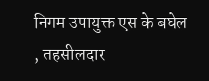निगम उपायुक्त एस के बघेल , तहसीलदार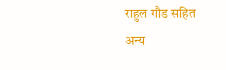राहुल गौड सहित अन्य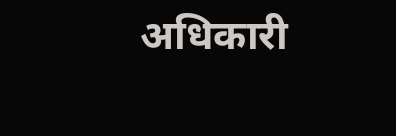अधिकारी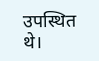उपस्थित थे।